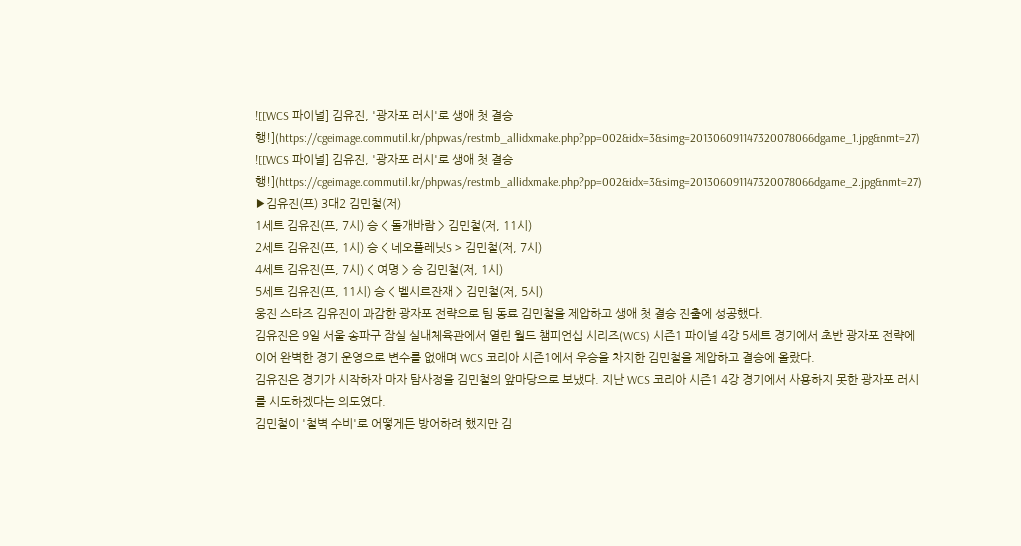![[WCS 파이널] 김유진, '광자포 러시'로 생애 첫 결승행!](https://cgeimage.commutil.kr/phpwas/restmb_allidxmake.php?pp=002&idx=3&simg=201306091147320078066dgame_1.jpg&nmt=27)
![[WCS 파이널] 김유진, '광자포 러시'로 생애 첫 결승행!](https://cgeimage.commutil.kr/phpwas/restmb_allidxmake.php?pp=002&idx=3&simg=201306091147320078066dgame_2.jpg&nmt=27)
▶김유진(프) 3대2 김민철(저)
1세트 김유진(프, 7시) 승 < 돌개바람 > 김민철(저, 11시)
2세트 김유진(프, 1시) 승 < 네오플레닛S > 김민철(저, 7시)
4세트 김유진(프, 7시) < 여명 > 승 김민철(저, 1시)
5세트 김유진(프, 11시) 승 < 벨시르잔재 > 김민철(저, 5시)
웅진 스타즈 김유진이 과감한 광자포 전략으로 팀 동료 김민철을 제압하고 생애 첫 결승 진출에 성공했다.
김유진은 9일 서울 송파구 잠실 실내체육관에서 열린 월드 챔피언십 시리즈(WCS) 시즌1 파이널 4강 5세트 경기에서 초반 광자포 전략에 이어 완벽한 경기 운영으로 변수를 없애며 WCS 코리아 시즌1에서 우승을 차지한 김민철을 제압하고 결승에 올랐다.
김유진은 경기가 시작하자 마자 탐사정을 김민철의 앞마당으로 보냈다. 지난 WCS 코리아 시즌1 4강 경기에서 사용하지 못한 광자포 러시를 시도하겠다는 의도였다.
김민철이 '철벽 수비'로 어떻게든 방어하려 했지만 김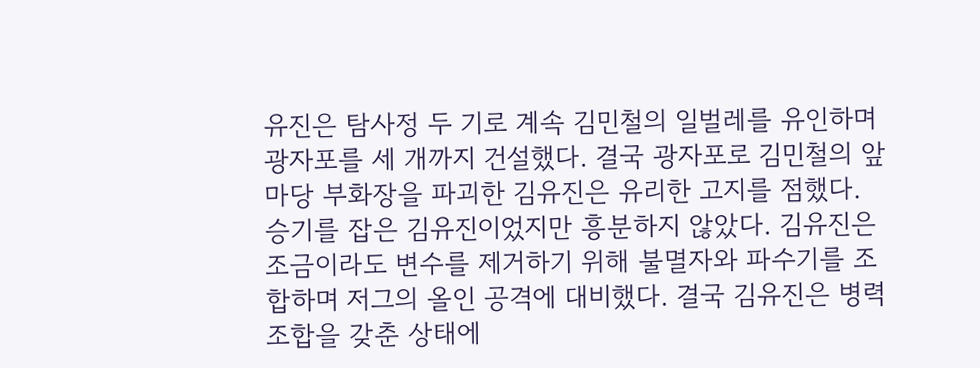유진은 탐사정 두 기로 계속 김민철의 일벌레를 유인하며 광자포를 세 개까지 건설했다. 결국 광자포로 김민철의 앞마당 부화장을 파괴한 김유진은 유리한 고지를 점했다.
승기를 잡은 김유진이었지만 흥분하지 않았다. 김유진은 조금이라도 변수를 제거하기 위해 불멸자와 파수기를 조합하며 저그의 올인 공격에 대비했다. 결국 김유진은 병력 조합을 갖춘 상태에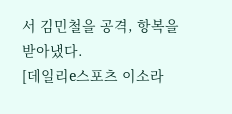서 김민철을 공격, 항복을 받아냈다.
[데일리e스포츠 이소라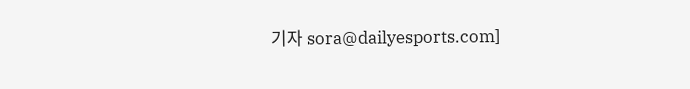기자 sora@dailyesports.com]